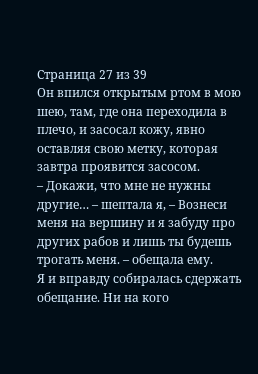Страница 27 из 39
Он впился открытым ртом в мою шею, там, где она переходила в плечо, и засосал кожу, явно оставляя свою метку, которая завтра проявится засосом.
– Докажи, что мне не нужны другие… – шептала я, – Вознеси меня на вершину и я забуду про других рабов и лишь ты будешь трогать меня. – обещала ему.
Я и вправду собиралась сдержать обещание. Ни на кого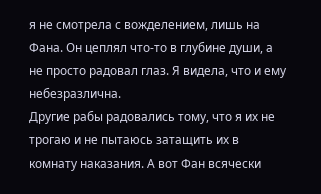я не смотрела с вожделением, лишь на Фана. Он цеплял что-то в глубине души, а не просто радовал глаз. Я видела, что и ему небезразлична.
Другие рабы радовались тому, что я их не трогаю и не пытаюсь затащить их в комнату наказания. А вот Фан всячески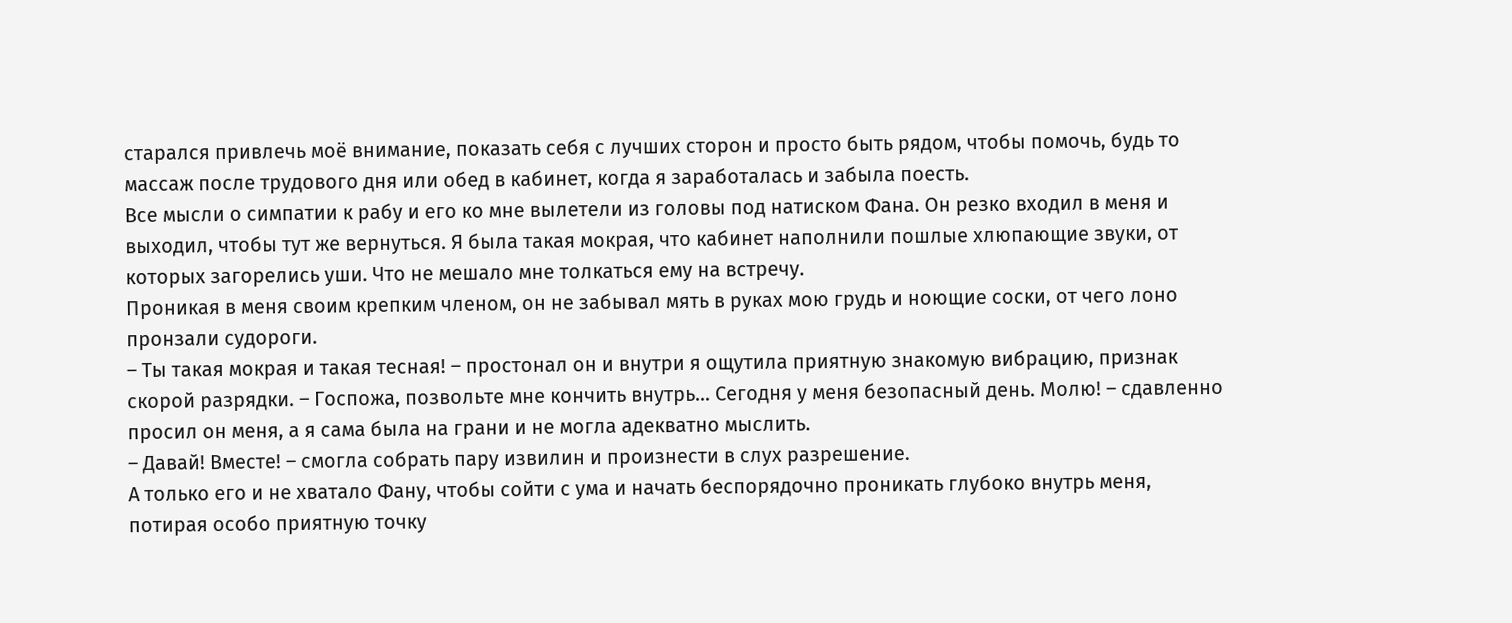старался привлечь моё внимание, показать себя с лучших сторон и просто быть рядом, чтобы помочь, будь то массаж после трудового дня или обед в кабинет, когда я заработалась и забыла поесть.
Все мысли о симпатии к рабу и его ко мне вылетели из головы под натиском Фана. Он резко входил в меня и выходил, чтобы тут же вернуться. Я была такая мокрая, что кабинет наполнили пошлые хлюпающие звуки, от которых загорелись уши. Что не мешало мне толкаться ему на встречу.
Проникая в меня своим крепким членом, он не забывал мять в руках мою грудь и ноющие соски, от чего лоно пронзали судороги.
– Ты такая мокрая и такая тесная! – простонал он и внутри я ощутила приятную знакомую вибрацию, признак скорой разрядки. – Госпожа, позвольте мне кончить внутрь… Сегодня у меня безопасный день. Молю! – сдавленно просил он меня, а я сама была на грани и не могла адекватно мыслить.
– Давай! Вместе! – смогла собрать пару извилин и произнести в слух разрешение.
А только его и не хватало Фану, чтобы сойти с ума и начать беспорядочно проникать глубоко внутрь меня, потирая особо приятную точку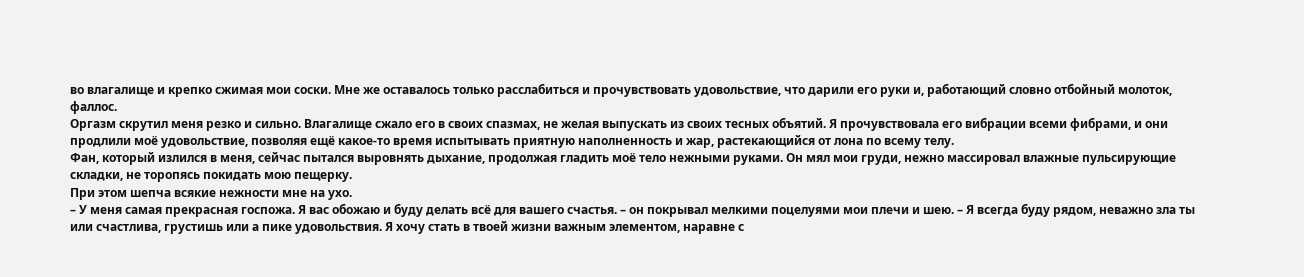во влагалище и крепко сжимая мои соски. Мне же оставалось только расслабиться и прочувствовать удовольствие, что дарили его руки и, работающий словно отбойный молоток, фаллос.
Оргазм скрутил меня резко и сильно. Влагалище сжало его в своих спазмах, не желая выпускать из своих тесных объятий. Я прочувствовала его вибрации всеми фибрами, и они продлили моё удовольствие, позволяя ещё какое-то время испытывать приятную наполненность и жар, растекающийся от лона по всему телу.
Фан, который излился в меня, сейчас пытался выровнять дыхание, продолжая гладить моё тело нежными руками. Он мял мои груди, нежно массировал влажные пульсирующие складки, не торопясь покидать мою пещерку.
При этом шепча всякие нежности мне на ухо.
– У меня самая прекрасная госпожа. Я вас обожаю и буду делать всё для вашего счастья. – он покрывал мелкими поцелуями мои плечи и шею. – Я всегда буду рядом, неважно зла ты или счастлива, грустишь или а пике удовольствия. Я хочу стать в твоей жизни важным элементом, наравне с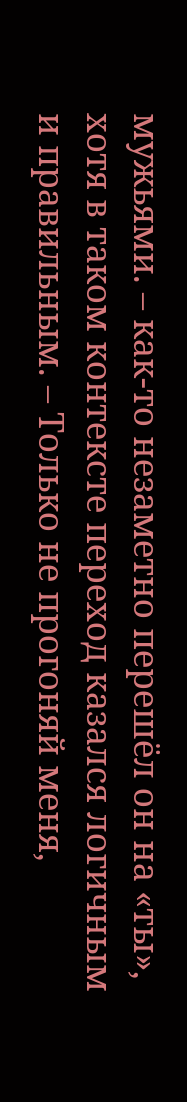мужьями. – как-то незаметно перешёл он на «ты», хотя в таком контексте переход казался логичным и правильным. – Только не прогоняй меня,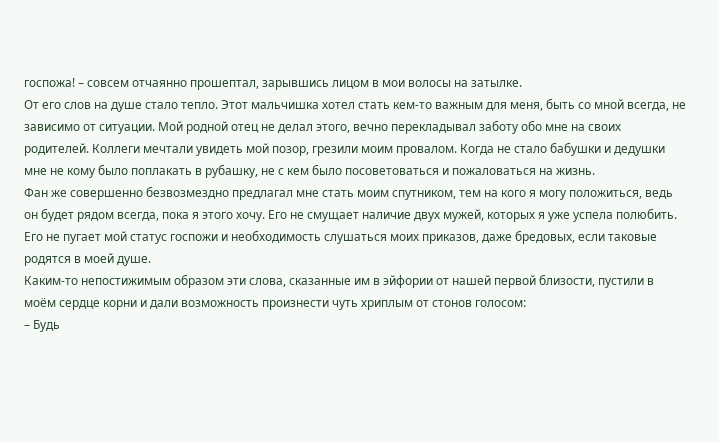госпожа! – совсем отчаянно прошептал, зарывшись лицом в мои волосы на затылке.
От его слов на душе стало тепло. Этот мальчишка хотел стать кем-то важным для меня, быть со мной всегда, не зависимо от ситуации. Мой родной отец не делал этого, вечно перекладывал заботу обо мне на своих родителей. Коллеги мечтали увидеть мой позор, грезили моим провалом. Когда не стало бабушки и дедушки мне не кому было поплакать в рубашку, не с кем было посоветоваться и пожаловаться на жизнь.
Фан же совершенно безвозмездно предлагал мне стать моим спутником, тем на кого я могу положиться, ведь он будет рядом всегда, пока я этого хочу. Его не смущает наличие двух мужей, которых я уже успела полюбить. Его не пугает мой статус госпожи и необходимость слушаться моих приказов, даже бредовых, если таковые родятся в моей душе.
Каким-то непостижимым образом эти слова, сказанные им в эйфории от нашей первой близости, пустили в моём сердце корни и дали возможность произнести чуть хриплым от стонов голосом:
– Будь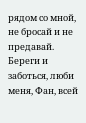рядом со мной, не бросай и не предавай. Береги и заботься, люби меня, Фан, всей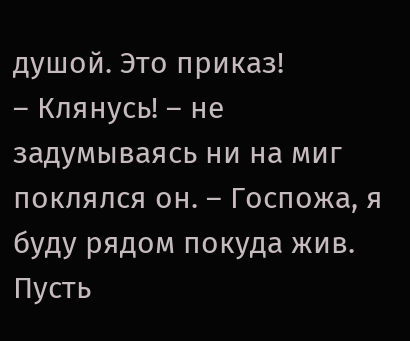душой. Это приказ!
– Клянусь! – не задумываясь ни на миг поклялся он. – Госпожа, я буду рядом покуда жив. Пусть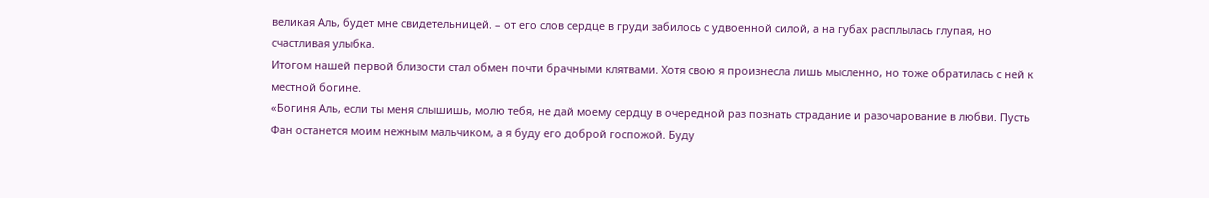великая Аль, будет мне свидетельницей. – от его слов сердце в груди забилось с удвоенной силой, а на губах расплылась глупая, но счастливая улыбка.
Итогом нашей первой близости стал обмен почти брачными клятвами. Хотя свою я произнесла лишь мысленно, но тоже обратилась с ней к местной богине.
«Богиня Аль, если ты меня слышишь, молю тебя, не дай моему сердцу в очередной раз познать страдание и разочарование в любви. Пусть Фан останется моим нежным мальчиком, а я буду его доброй госпожой. Буду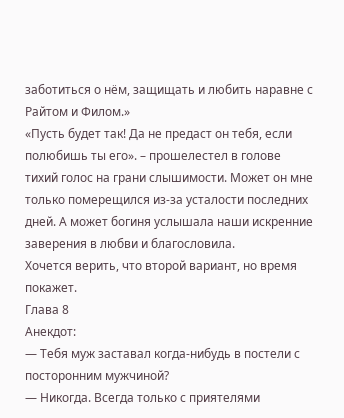заботиться о нём, защищать и любить наравне с Райтом и Филом.»
«Пусть будет так! Да не предаст он тебя, если полюбишь ты его». – прошелестел в голове тихий голос на грани слышимости. Может он мне только померещился из-за усталости последних дней. А может богиня услышала наши искренние заверения в любви и благословила.
Хочется верить, что второй вариант, но время покажет.
Глава 8
Анекдот:
— Тебя муж заставал когда-нибудь в постели с посторонним мужчиной?
— Никогда. Всегда только с приятелями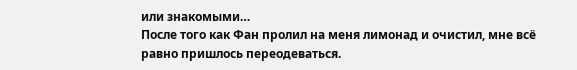или знакомыми…
После того как Фан пролил на меня лимонад и очистил, мне всё равно пришлось переодеваться.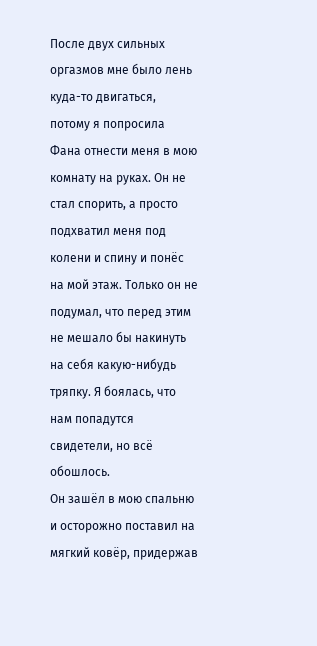После двух сильных оргазмов мне было лень куда-то двигаться, потому я попросила Фана отнести меня в мою комнату на руках. Он не стал спорить, а просто подхватил меня под колени и спину и понёс на мой этаж. Только он не подумал, что перед этим не мешало бы накинуть на себя какую-нибудь тряпку. Я боялась, что нам попадутся свидетели, но всё обошлось.
Он зашёл в мою спальню и осторожно поставил на мягкий ковёр, придержав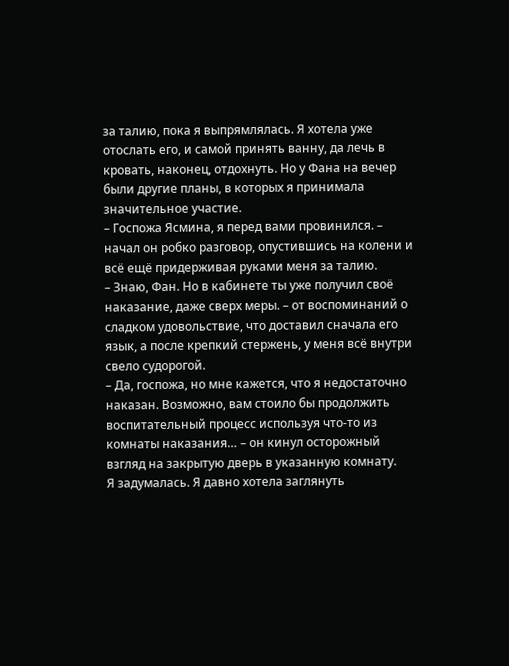за талию, пока я выпрямлялась. Я хотела уже отослать его, и самой принять ванну, да лечь в кровать, наконец, отдохнуть. Но у Фана на вечер были другие планы, в которых я принимала значительное участие.
– Госпожа Ясмина, я перед вами провинился. – начал он робко разговор, опустившись на колени и всё ещё придерживая руками меня за талию.
– Знаю, Фан. Но в кабинете ты уже получил своё наказание, даже сверх меры. – от воспоминаний о сладком удовольствие, что доставил сначала его язык, а после крепкий стержень, у меня всё внутри свело судорогой.
– Да, госпожа, но мне кажется, что я недостаточно наказан. Возможно, вам стоило бы продолжить воспитательный процесс используя что-то из комнаты наказания… – он кинул осторожный взгляд на закрытую дверь в указанную комнату.
Я задумалась. Я давно хотела заглянуть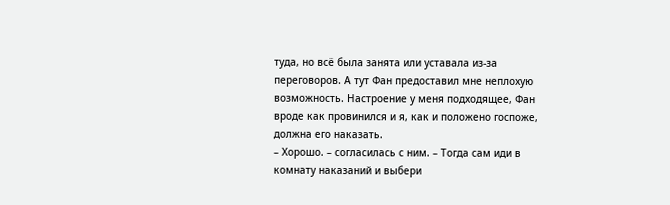туда, но всё была занята или уставала из-за переговоров. А тут Фан предоставил мне неплохую возможность. Настроение у меня подходящее, Фан вроде как провинился и я, как и положено госпоже, должна его наказать.
– Хорошо. – согласилась с ним. – Тогда сам иди в комнату наказаний и выбери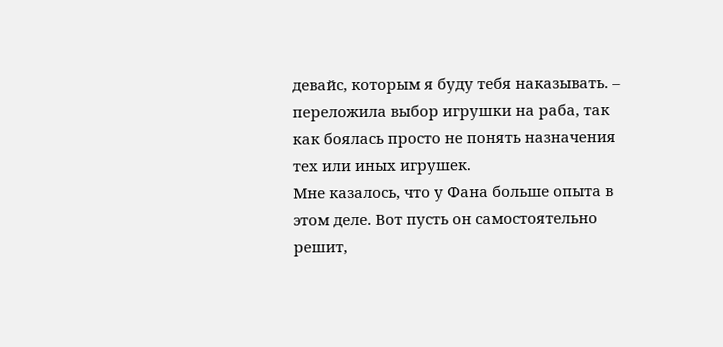девайс, которым я буду тебя наказывать. – переложила выбор игрушки на раба, так как боялась просто не понять назначения тех или иных игрушек.
Мне казалось, что у Фана больше опыта в этом деле. Вот пусть он самостоятельно решит,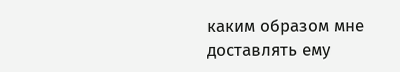каким образом мне доставлять ему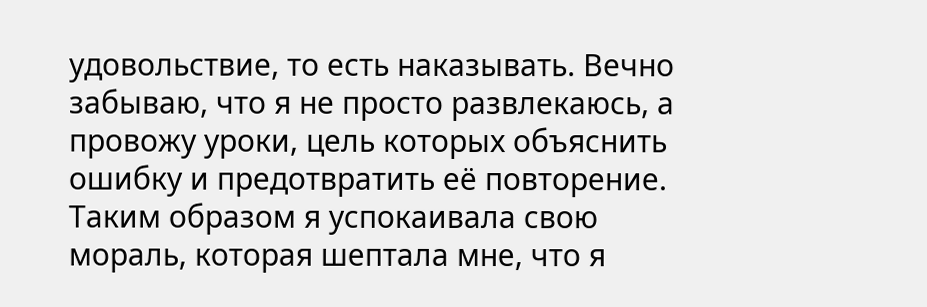удовольствие, то есть наказывать. Вечно забываю, что я не просто развлекаюсь, а провожу уроки, цель которых объяснить ошибку и предотвратить её повторение.
Таким образом я успокаивала свою мораль, которая шептала мне, что я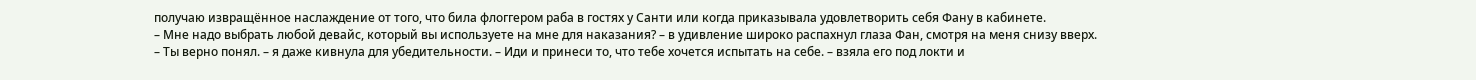получаю извращённое наслаждение от того, что била флоггером раба в гостях у Санти или когда приказывала удовлетворить себя Фану в кабинете.
– Мне надо выбрать любой девайс, который вы используете на мне для наказания? – в удивление широко распахнул глаза Фан, смотря на меня снизу вверх.
– Ты верно понял. – я даже кивнула для убедительности. – Иди и принеси то, что тебе хочется испытать на себе. – взяла его под локти и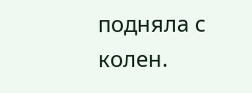подняла с колен.